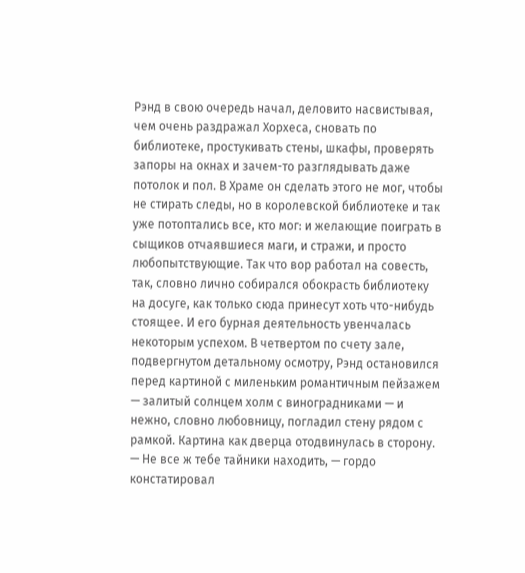Рэнд в свою очередь начал, деловито насвистывая, чем очень раздражал Хорхеса, сновать по библиотеке, простукивать стены, шкафы, проверять запоры на окнах и зачем-то разглядывать даже потолок и пол. В Храме он сделать этого не мог, чтобы не стирать следы, но в королевской библиотеке и так уже потоптались все, кто мог: и желающие поиграть в сыщиков отчаявшиеся маги, и стражи, и просто любопытствующие. Так что вор работал на совесть, так, словно лично собирался обокрасть библиотеку на досуге, как только сюда принесут хоть что-нибудь стоящее. И его бурная деятельность увенчалась некоторым успехом. В четвертом по счету зале, подвергнутом детальному осмотру, Рэнд остановился перед картиной с миленьким романтичным пейзажем — залитый солнцем холм с виноградниками — и нежно, словно любовницу, погладил стену рядом с рамкой. Картина как дверца отодвинулась в сторону.
— Не все ж тебе тайники находить, — гордо констатировал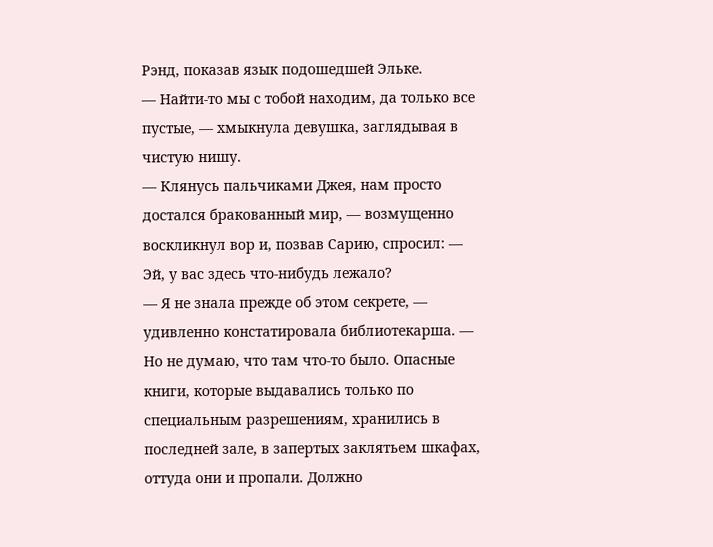Рэнд, показав язык подошедшей Эльке.
— Найти-то мы с тобой находим, да только все пустые, — хмыкнула девушка, заглядывая в чистую нишу.
— Клянусь пальчиками Джея, нам просто достался бракованный мир, — возмущенно воскликнул вор и, позвав Сарию, спросил: — Эй, у вас здесь что-нибудь лежало?
— Я не знала прежде об этом секрете, — удивленно констатировала библиотекарша. — Но не думаю, что там что-то было. Опасные книги, которые выдавались только по специальным разрешениям, хранились в последней зале, в запертых заклятьем шкафах, оттуда они и пропали. Должно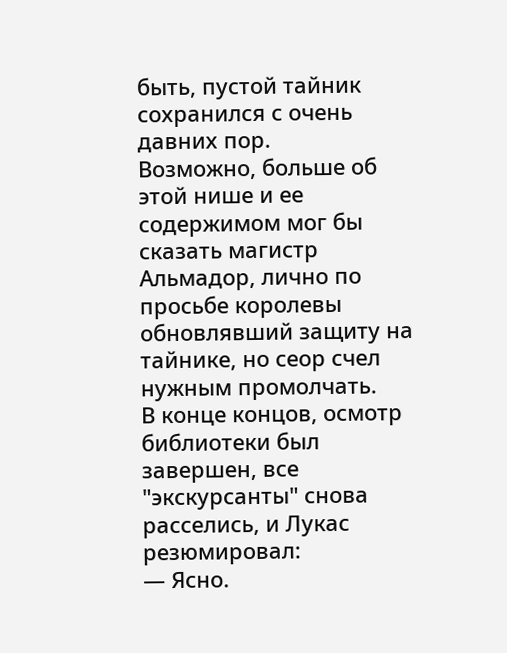быть, пустой тайник сохранился с очень давних пор.
Возможно, больше об этой нише и ее содержимом мог бы сказать магистр Альмадор, лично по просьбе королевы обновлявший защиту на тайнике, но сеор счел нужным промолчать.
В конце концов, осмотр библиотеки был завершен, все "экскурсанты" снова расселись, и Лукас резюмировал:
— Ясно.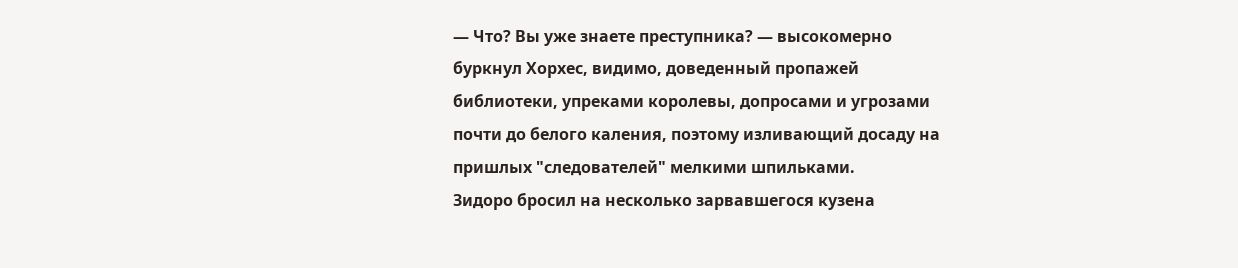— Что? Вы уже знаете преступника? — высокомерно буркнул Хорхес, видимо, доведенный пропажей библиотеки, упреками королевы, допросами и угрозами почти до белого каления, поэтому изливающий досаду на пришлых "следователей" мелкими шпильками.
Зидоро бросил на несколько зарвавшегося кузена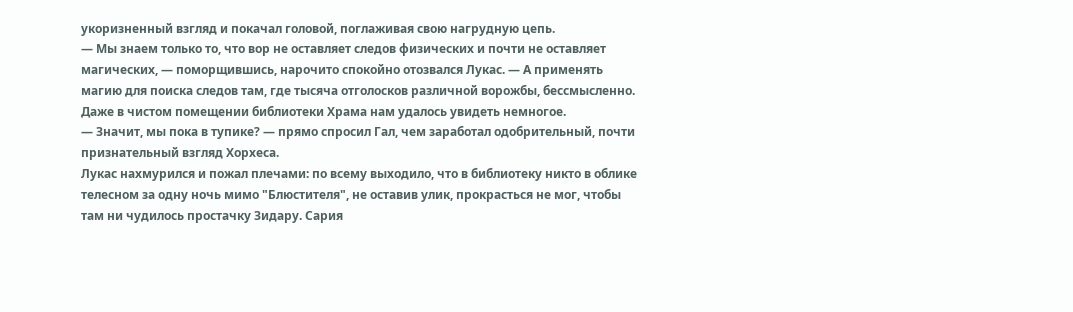укоризненный взгляд и покачал головой, поглаживая свою нагрудную цепь.
— Мы знаем только то, что вор не оставляет следов физических и почти не оставляет магических, — поморщившись, нарочито спокойно отозвался Лукас. — А применять магию для поиска следов там, где тысяча отголосков различной ворожбы, бессмысленно. Даже в чистом помещении библиотеки Храма нам удалось увидеть немногое.
— Значит, мы пока в тупике? — прямо спросил Гал, чем заработал одобрительный, почти признательный взгляд Хорхеса.
Лукас нахмурился и пожал плечами: по всему выходило, что в библиотеку никто в облике телесном за одну ночь мимо "Блюстителя", не оставив улик, прокрасться не мог, чтобы там ни чудилось простачку Зидару. Сария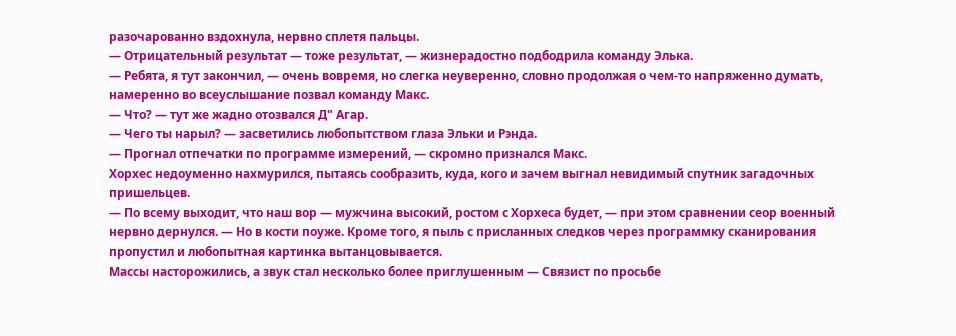разочарованно вздохнула, нервно сплетя пальцы.
— Отрицательный результат — тоже результат, — жизнерадостно подбодрила команду Элька.
— Ребята, я тут закончил, — очень вовремя, но слегка неуверенно, словно продолжая о чем-то напряженно думать, намеренно во всеуслышание позвал команду Макс.
— Что? — тут же жадно отозвался Д" Агар.
— Чего ты нарыл? — засветились любопытством глаза Эльки и Рэнда.
— Прогнал отпечатки по программе измерений, — скромно признался Макс.
Хорхес недоуменно нахмурился, пытаясь сообразить, куда, кого и зачем выгнал невидимый спутник загадочных пришельцев.
— По всему выходит, что наш вор — мужчина высокий, ростом с Хорхеса будет, — при этом сравнении сеор военный нервно дернулся. — Но в кости поуже. Кроме того, я пыль с присланных следков через программку сканирования пропустил и любопытная картинка вытанцовывается.
Массы насторожились, а звук стал несколько более приглушенным — Связист по просьбе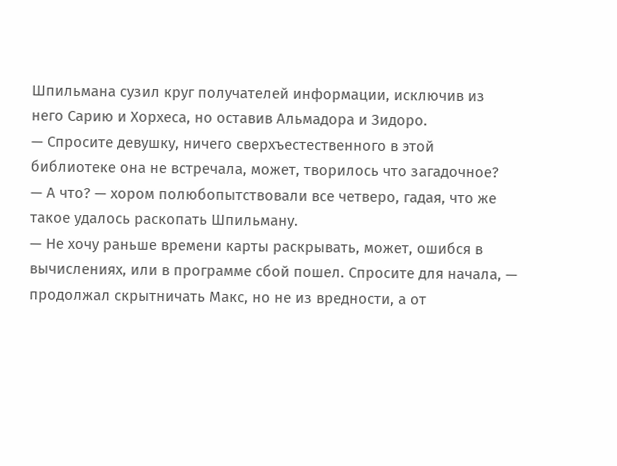Шпильмана сузил круг получателей информации, исключив из него Сарию и Хорхеса, но оставив Альмадора и Зидоро.
— Спросите девушку, ничего сверхъестественного в этой библиотеке она не встречала, может, творилось что загадочное?
— А что? — хором полюбопытствовали все четверо, гадая, что же такое удалось раскопать Шпильману.
— Не хочу раньше времени карты раскрывать, может, ошибся в вычислениях, или в программе сбой пошел. Спросите для начала, — продолжал скрытничать Макс, но не из вредности, а от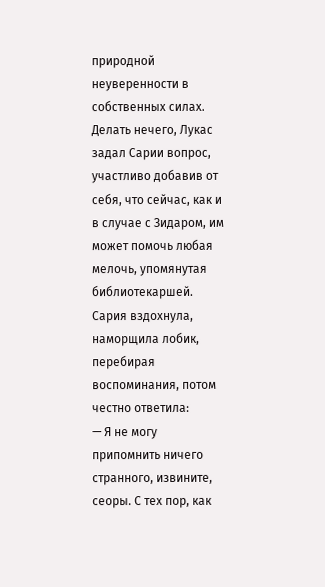природной неуверенности в собственных силах.
Делать нечего, Лукас задал Сарии вопрос, участливо добавив от себя, что сейчас, как и в случае с Зидаром, им может помочь любая мелочь, упомянутая библиотекаршей.
Сария вздохнула, наморщила лобик, перебирая воспоминания, потом честно ответила:
— Я не могу припомнить ничего странного, извините, сеоры. С тех пор, как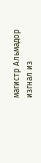магистр Альмадор изгнал из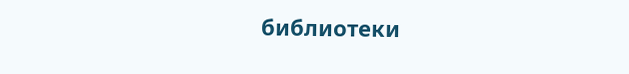библиотеки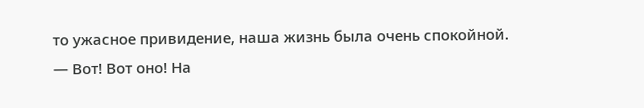то ужасное привидение, наша жизнь была очень спокойной.
— Вот! Вот оно! На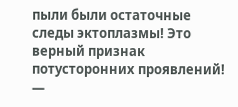пыли были остаточные следы эктоплазмы! Это верный признак потусторонних проявлений! —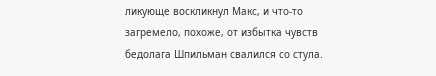ликующе воскликнул Макс, и что-то загремело, похоже, от избытка чувств бедолага Шпильман свалился со стула.